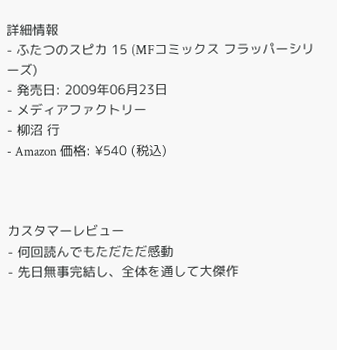詳細情報
- ふたつのスピカ 15 (MFコミックス フラッパーシリーズ)
- 発売日: 2009年06月23日
- メディアファクトリー
- 柳沼 行
- Amazon 価格: ¥540 (税込)



カスタマーレビュー
- 何回読んでもただただ感動
- 先日無事完結し、全体を通して大傑作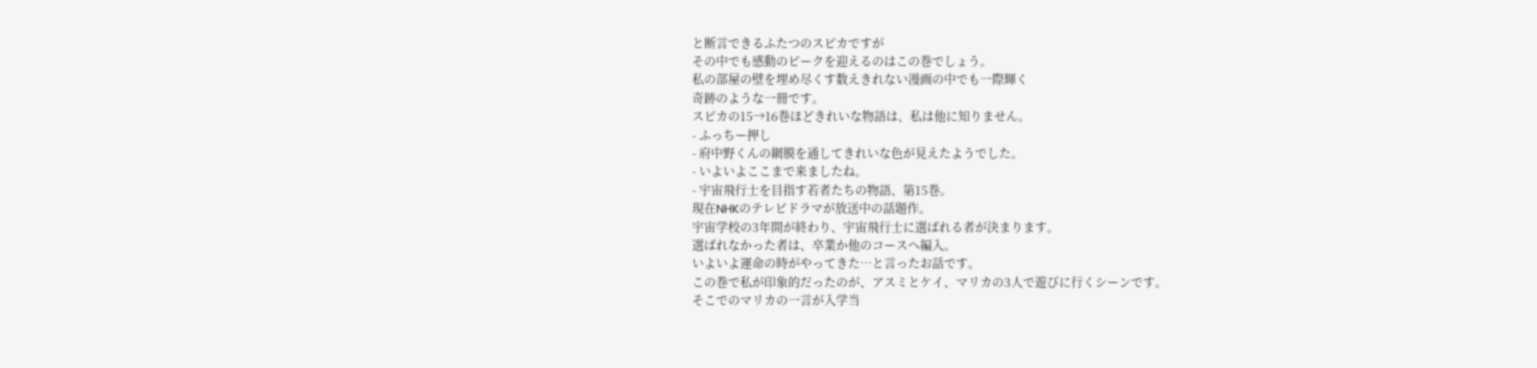と断言できるふたつのスピカですが
その中でも感動のピークを迎えるのはこの巻でしょう。
私の部屋の壁を埋め尽くす数えきれない漫画の中でも一際輝く
奇跡のような一冊です。
スピカの15→16巻ほどきれいな物語は、私は他に知りません。
- ふっちー押し
- 府中野くんの網膜を通してきれいな色が見えたようでした。
- いよいよここまで来ましたね。
- 宇宙飛行士を目指す若者たちの物語、第15巻。
現在NHKのテレビドラマが放送中の話題作。
宇宙学校の3年間が終わり、宇宙飛行士に選ばれる者が決まります。
選ばれなかった者は、卒業か他のコースへ編入。
いよいよ運命の時がやってきた…と言ったお話です。
この巻で私が印象的だったのが、アスミとケイ、マリカの3人で遊びに行くシーンです。
そこでのマリカの一言が入学当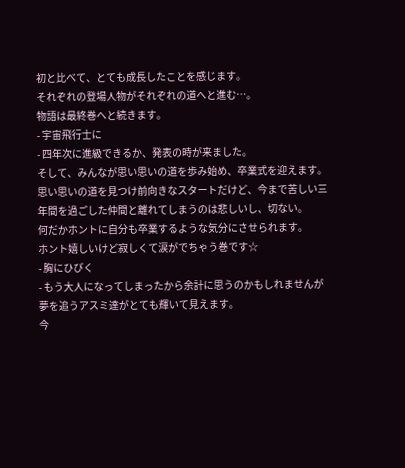初と比べて、とても成長したことを感じます。
それぞれの登場人物がそれぞれの道へと進む…。
物語は最終巻へと続きます。
- 宇宙飛行士に
- 四年次に進級できるか、発表の時が来ました。
そして、みんなが思い思いの道を歩み始め、卒業式を迎えます。
思い思いの道を見つけ前向きなスタートだけど、今まで苦しい三年間を過ごした仲間と離れてしまうのは悲しいし、切ない。
何だかホントに自分も卒業するような気分にさせられます。
ホント嬉しいけど寂しくて涙がでちゃう巻です☆
- 胸にひびく
- もう大人になってしまったから余計に思うのかもしれませんが 夢を追うアスミ達がとても輝いて見えます。
今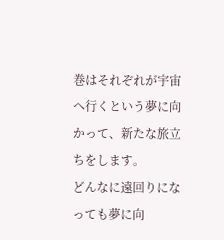巻はそれぞれが宇宙へ行くという夢に向かって、新たな旅立ちをします。
どんなに遠回りになっても夢に向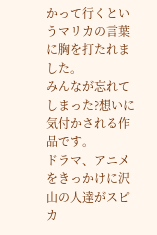かって行くというマリカの言葉に胸を打たれました。
みんなが忘れてしまった?想いに気付かされる作品です。
ドラマ、アニメをきっかけに沢山の人達がスピカ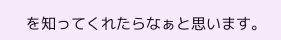を知ってくれたらなぁと思います。